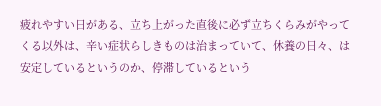疲れやすい日がある、立ち上がった直後に必ず立ちくらみがやってくる以外は、辛い症状らしきものは治まっていて、休養の日々、は安定しているというのか、停滞しているという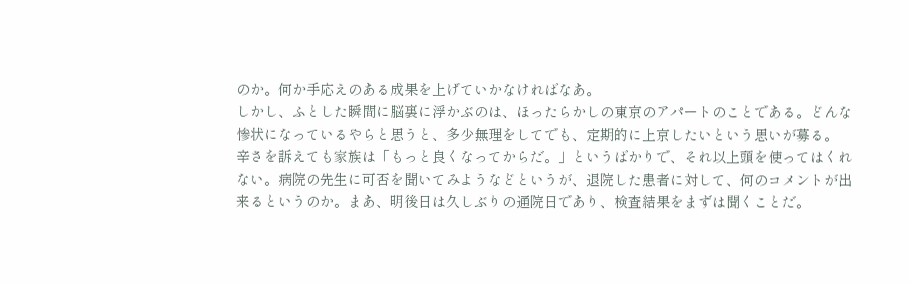のか。何か手応えのある成果を上げていかなければなあ。
しかし、ふとした瞬間に脳裏に浮かぶのは、ほったらかしの東京のアパートのことである。どんな惨状になっているやらと思うと、多少無理をしてでも、定期的に上京したいという思いが募る。
辛さを訴えても家族は「もっと良くなってからだ。」というばかりで、それ以上頭を使ってはくれない。病院の先生に可否を聞いてみようなどというが、退院した患者に対して、何のコメントが出来るというのか。まあ、明後日は久しぶりの通院日であり、検査結果をまずは聞くことだ。